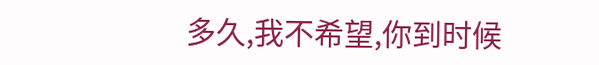多久,我不希望,你到时候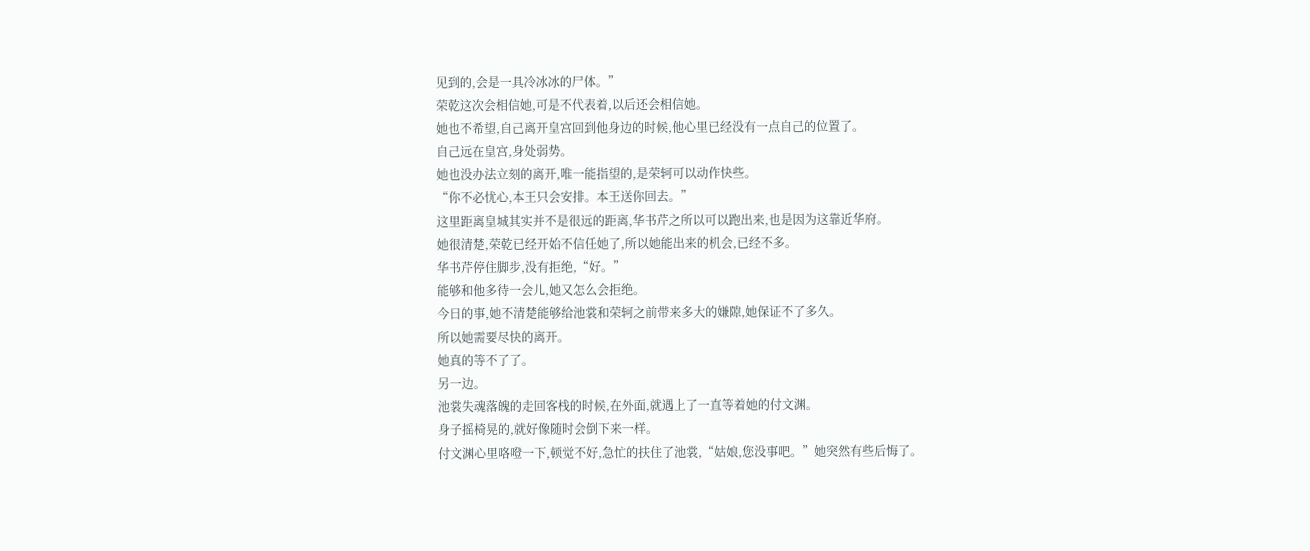见到的,会是一具冷冰冰的尸体。”
荣乾这次会相信她,可是不代表着,以后还会相信她。
她也不希望,自己离开皇宫回到他身边的时候,他心里已经没有一点自己的位置了。
自己远在皇宫,身处弱势。
她也没办法立刻的离开,唯一能指望的,是荣轲可以动作快些。
“你不必忧心,本王只会安排。本王送你回去。”
这里距离皇城其实并不是很远的距离,华书芹之所以可以跑出来,也是因为这靠近华府。
她很清楚,荣乾已经开始不信任她了,所以她能出来的机会,已经不多。
华书芹停住脚步,没有拒绝,“好。”
能够和他多待一会儿,她又怎么会拒绝。
今日的事,她不清楚能够给池裳和荣轲之前带来多大的嫌隙,她保证不了多久。
所以她需要尽快的离开。
她真的等不了了。
另一边。
池裳失魂落魄的走回客栈的时候,在外面,就遇上了一直等着她的付文渊。
身子摇椅晃的,就好像随时会倒下来一样。
付文渊心里咯噔一下,顿觉不好,急忙的扶住了池裳,“姑娘,您没事吧。”她突然有些后悔了。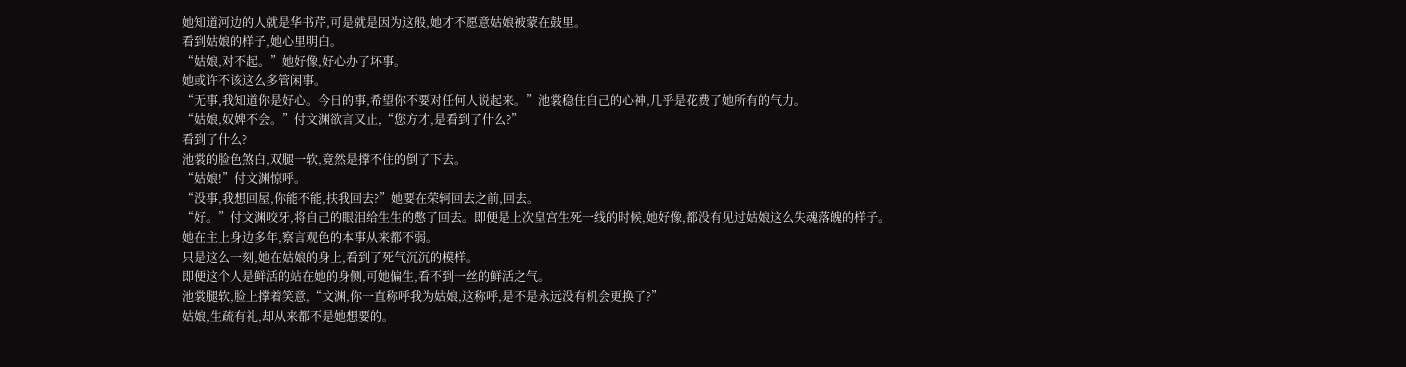她知道河边的人就是华书芹,可是就是因为这般,她才不愿意姑娘被蒙在鼓里。
看到姑娘的样子,她心里明白。
“姑娘,对不起。”她好像,好心办了坏事。
她或许不该这么多管闲事。
“无事,我知道你是好心。今日的事,希望你不要对任何人说起来。”池裳稳住自己的心神,几乎是花费了她所有的气力。
“姑娘,奴婢不会。”付文渊欲言又止,“您方才,是看到了什么?”
看到了什么?
池裳的脸色煞白,双腿一软,竟然是撑不住的倒了下去。
“姑娘!”付文渊惊呼。
“没事,我想回屋,你能不能,扶我回去?”她要在荣轲回去之前,回去。
“好。”付文渊咬牙,将自己的眼泪给生生的憋了回去。即便是上次皇宫生死一线的时候,她好像,都没有见过姑娘这么失魂落魄的样子。
她在主上身边多年,察言观色的本事从来都不弱。
只是这么一刻,她在姑娘的身上,看到了死气沉沉的模样。
即便这个人是鲜活的站在她的身侧,可她偏生,看不到一丝的鲜活之气。
池裳腿软,脸上撑着笑意,“文渊,你一直称呼我为姑娘,这称呼,是不是永远没有机会更换了?”
姑娘,生疏有礼,却从来都不是她想要的。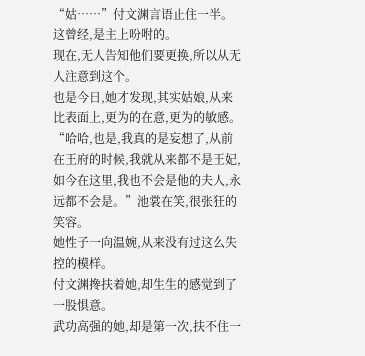“姑……”付文渊言语止住一半。
这曾经,是主上吩咐的。
现在,无人告知他们要更换,所以从无人注意到这个。
也是今日,她才发现,其实姑娘,从来比表面上,更为的在意,更为的敏感。
“哈哈,也是,我真的是妄想了,从前在王府的时候,我就从来都不是王妃,如今在这里,我也不会是他的夫人,永远都不会是。”池裳在笑,很张狂的笑容。
她性子一向温婉,从来没有过这么失控的模样。
付文渊搀扶着她,却生生的感觉到了一股惧意。
武功高强的她,却是第一次,扶不住一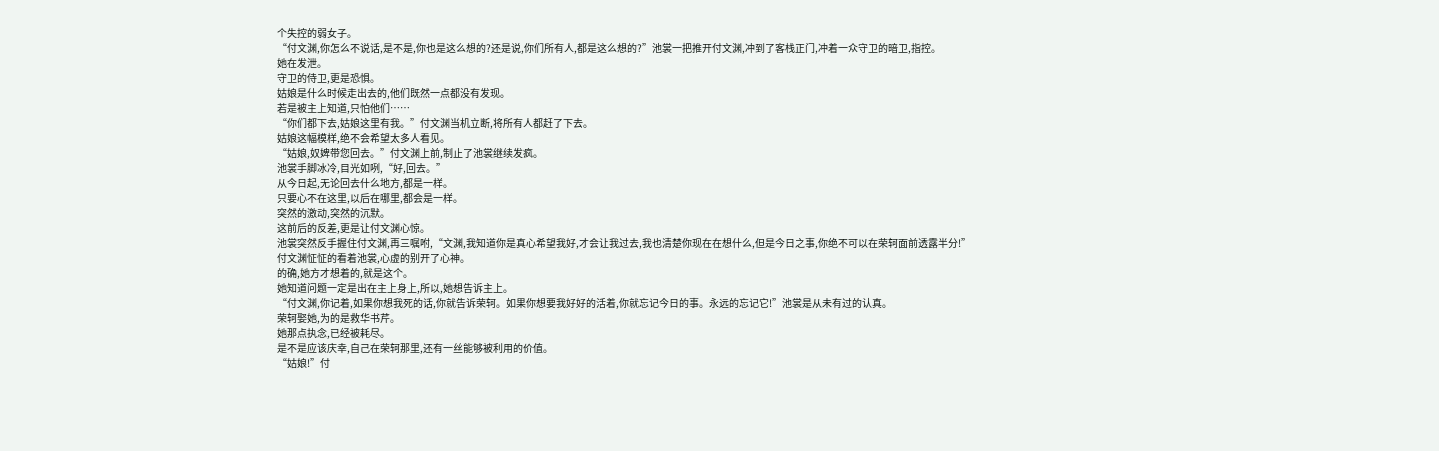个失控的弱女子。
“付文渊,你怎么不说话,是不是,你也是这么想的?还是说,你们所有人,都是这么想的?”池裳一把推开付文渊,冲到了客栈正门,冲着一众守卫的暗卫,指控。
她在发泄。
守卫的侍卫,更是恐惧。
姑娘是什么时候走出去的,他们既然一点都没有发现。
若是被主上知道,只怕他们……
“你们都下去,姑娘这里有我。”付文渊当机立断,将所有人都赶了下去。
姑娘这幅模样,绝不会希望太多人看见。
“姑娘,奴婢带您回去。”付文渊上前,制止了池裳继续发疯。
池裳手脚冰冷,目光如咧,“好,回去。”
从今日起,无论回去什么地方,都是一样。
只要心不在这里,以后在哪里,都会是一样。
突然的激动,突然的沉默。
这前后的反差,更是让付文渊心惊。
池裳突然反手握住付文渊,再三嘱咐,“文渊,我知道你是真心希望我好,才会让我过去,我也清楚你现在在想什么,但是今日之事,你绝不可以在荣轲面前透露半分!”
付文渊怔怔的看着池裳,心虚的别开了心神。
的确,她方才想着的,就是这个。
她知道问题一定是出在主上身上,所以,她想告诉主上。
“付文渊,你记着,如果你想我死的话,你就告诉荣轲。如果你想要我好好的活着,你就忘记今日的事。永远的忘记它!”池裳是从未有过的认真。
荣轲娶她,为的是救华书芹。
她那点执念,已经被耗尽。
是不是应该庆幸,自己在荣轲那里,还有一丝能够被利用的价值。
“姑娘!”付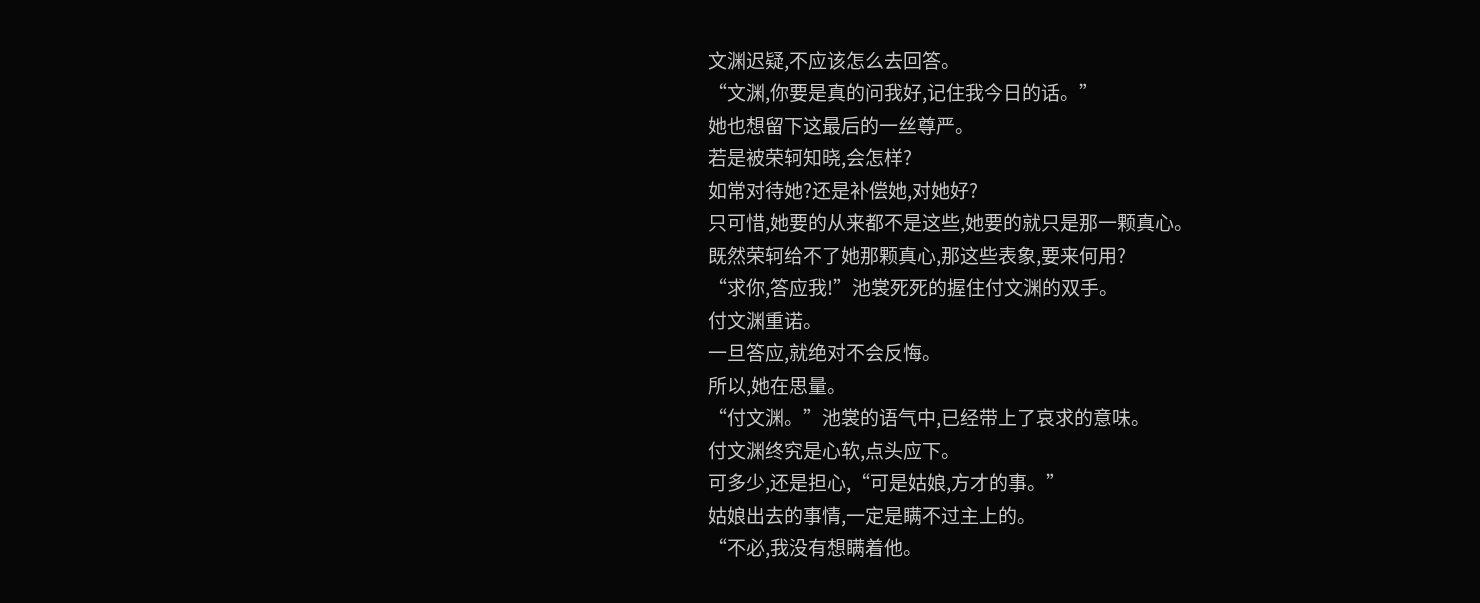文渊迟疑,不应该怎么去回答。
“文渊,你要是真的问我好,记住我今日的话。”
她也想留下这最后的一丝尊严。
若是被荣轲知晓,会怎样?
如常对待她?还是补偿她,对她好?
只可惜,她要的从来都不是这些,她要的就只是那一颗真心。
既然荣轲给不了她那颗真心,那这些表象,要来何用?
“求你,答应我!”池裳死死的握住付文渊的双手。
付文渊重诺。
一旦答应,就绝对不会反悔。
所以,她在思量。
“付文渊。”池裳的语气中,已经带上了哀求的意味。
付文渊终究是心软,点头应下。
可多少,还是担心,“可是姑娘,方才的事。”
姑娘出去的事情,一定是瞒不过主上的。
“不必,我没有想瞒着他。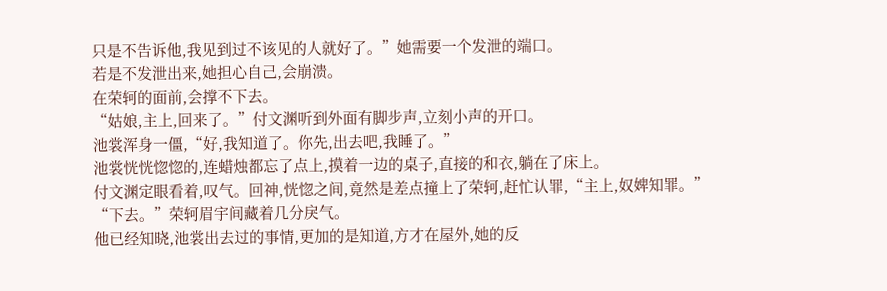只是不告诉他,我见到过不该见的人就好了。”她需要一个发泄的端口。
若是不发泄出来,她担心自己,会崩溃。
在荣轲的面前,会撑不下去。
“姑娘,主上,回来了。”付文渊听到外面有脚步声,立刻小声的开口。
池裳浑身一僵,“好,我知道了。你先,出去吧,我睡了。”
池裳恍恍惚惚的,连蜡烛都忘了点上,摸着一边的桌子,直接的和衣,躺在了床上。
付文渊定眼看着,叹气。回神,恍惚之间,竟然是差点撞上了荣轲,赶忙认罪,“主上,奴婢知罪。”
“下去。”荣轲眉宇间藏着几分戾气。
他已经知晓,池裳出去过的事情,更加的是知道,方才在屋外,她的反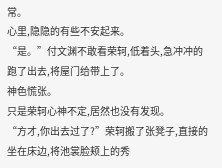常。
心里,隐隐的有些不安起来。
“是。”付文渊不敢看荣轲,低着头,急冲冲的跑了出去,将屋门给带上了。
神色慌张。
只是荣轲心神不定,居然也没有发现。
“方才,你出去过了?”荣轲搬了张凳子,直接的坐在床边,将池裳脸颊上的秀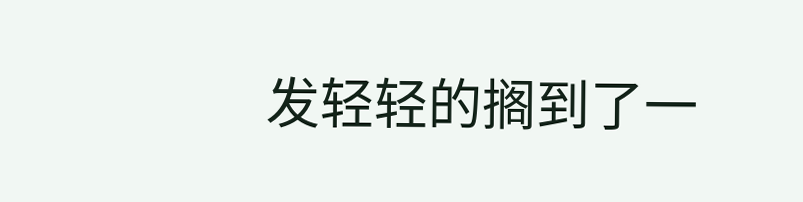发轻轻的搁到了一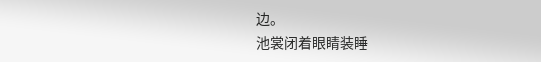边。
池裳闭着眼睛装睡